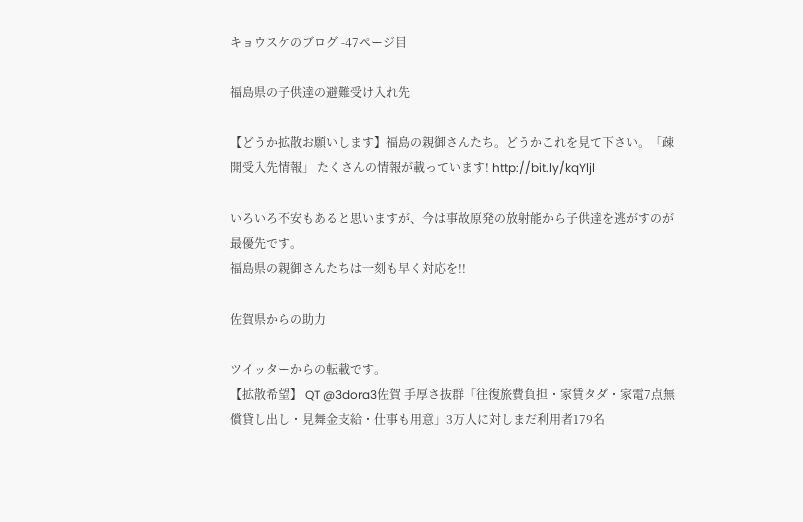キョウスケのブログ -47ページ目

福島県の子供達の避難受け入れ先

【どうか拡散お願いします】福島の親御さんたち。どうかこれを見て下さい。「疎開受入先情報」 たくさんの情報が載っています! http://bit.ly/kqYljl

いろいろ不安もあると思いますが、今は事故原発の放射能から子供達を逃がすのが最優先です。
福島県の親御さんたちは一刻も早く対応を!!

佐賀県からの助力

ツイッターからの転載です。
【拡散希望】 QT @3dora3佐賀 手厚さ抜群「往復旅費負担・家賃タダ・家電7点無償貸し出し・見舞金支給・仕事も用意」3万人に対しまだ利用者179名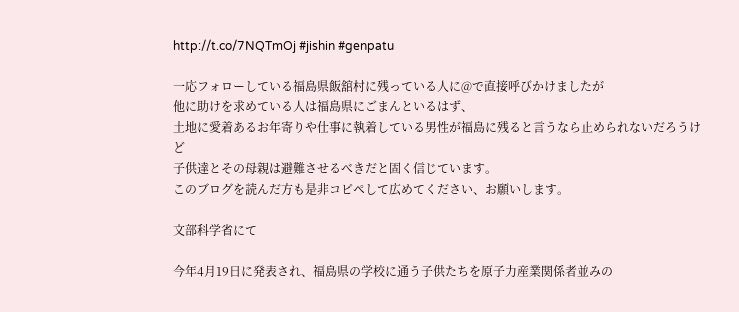http://t.co/7NQTmOj #jishin #genpatu

一応フォローしている福島県飯舘村に残っている人に@で直接呼びかけましたが
他に助けを求めている人は福島県にごまんといるはず、
土地に愛着あるお年寄りや仕事に執着している男性が福島に残ると言うなら止められないだろうけど
子供達とその母親は避難させるべきだと固く信じています。
このブログを読んだ方も是非コピペして広めてください、お願いします。

文部科学省にて

今年4月19日に発表され、福島県の学校に通う子供たちを原子力産業関係者並みの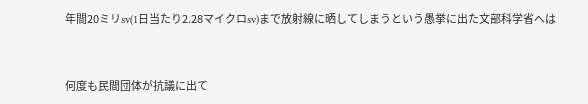年間20ミリsv(1日当たり2.28マイクロsv)まで放射線に晒してしまうという愚挙に出た文部科学省へは


何度も民間団体が抗議に出て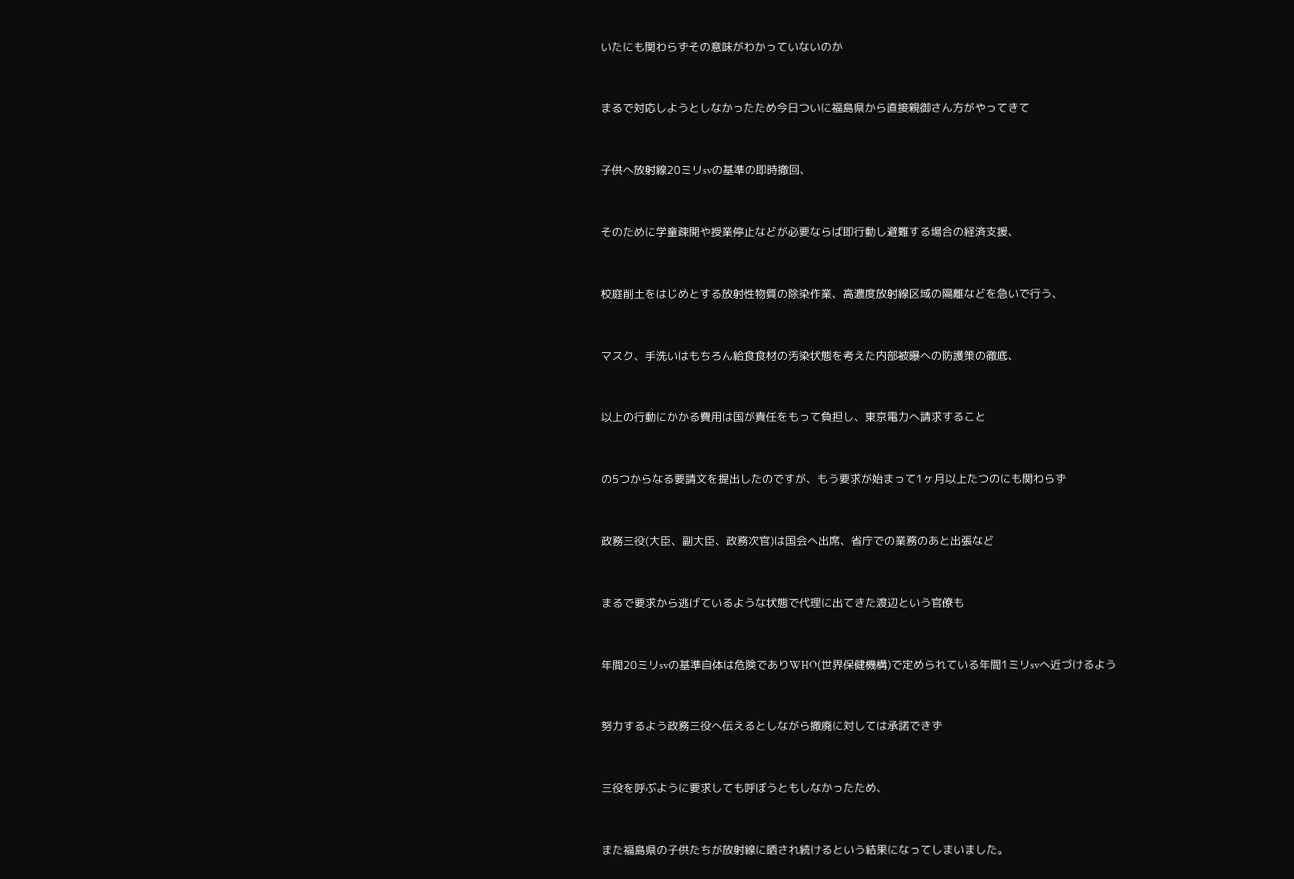いたにも関わらずその意味がわかっていないのか


まるで対応しようとしなかったため今日ついに福島県から直接親御さん方がやってきて


子供へ放射線20ミリsvの基準の即時撤回、


そのために学童疎開や授業停止などが必要ならば即行動し避難する場合の経済支援、


校庭削土をはじめとする放射性物質の除染作業、高濃度放射線区域の隔離などを急いで行う、


マスク、手洗いはもちろん給食食材の汚染状態を考えた内部被曝への防護策の徹底、


以上の行動にかかる費用は国が責任をもって負担し、東京電力へ請求すること


の5つからなる要請文を提出したのですが、もう要求が始まって1ヶ月以上たつのにも関わらず


政務三役(大臣、副大臣、政務次官)は国会へ出席、省庁での業務のあと出張など


まるで要求から逃げているような状態で代理に出てきた渡辺という官僚も


年間20ミリsvの基準自体は危険でありWHO(世界保健機構)で定められている年間1ミリsvへ近づけるよう


努力するよう政務三役へ伝えるとしながら撤廃に対しては承諾できず


三役を呼ぶように要求しても呼ぼうともしなかったため、


また福島県の子供たちが放射線に晒され続けるという結果になってしまいました。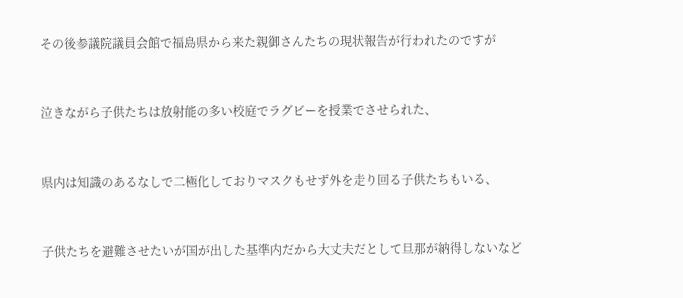その後参議院議員会館で福島県から来た親御さんたちの現状報告が行われたのですが


泣きながら子供たちは放射能の多い校庭でラグビーを授業でさせられた、


県内は知識のあるなしで二極化しておりマスクもせず外を走り回る子供たちもいる、


子供たちを避難させたいが国が出した基準内だから大丈夫だとして旦那が納得しないなど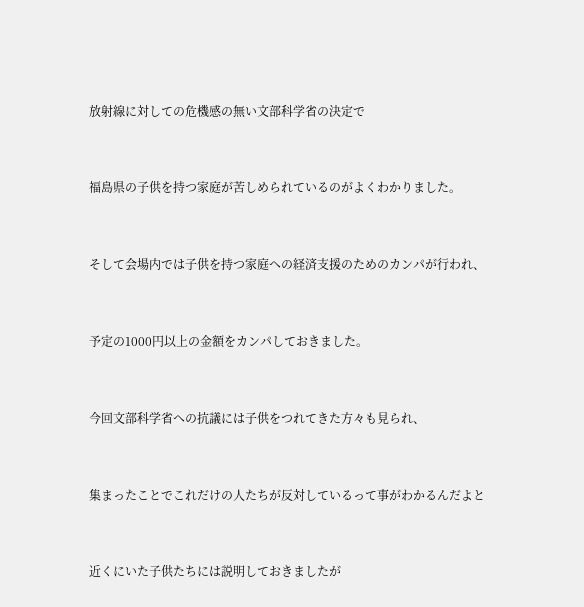放射線に対しての危機感の無い文部科学省の決定で


福島県の子供を持つ家庭が苦しめられているのがよくわかりました。


そして会場内では子供を持つ家庭への経済支援のためのカンパが行われ、


予定の1000円以上の金額をカンパしておきました。


今回文部科学省への抗議には子供をつれてきた方々も見られ、


集まったことでこれだけの人たちが反対しているって事がわかるんだよと


近くにいた子供たちには説明しておきましたが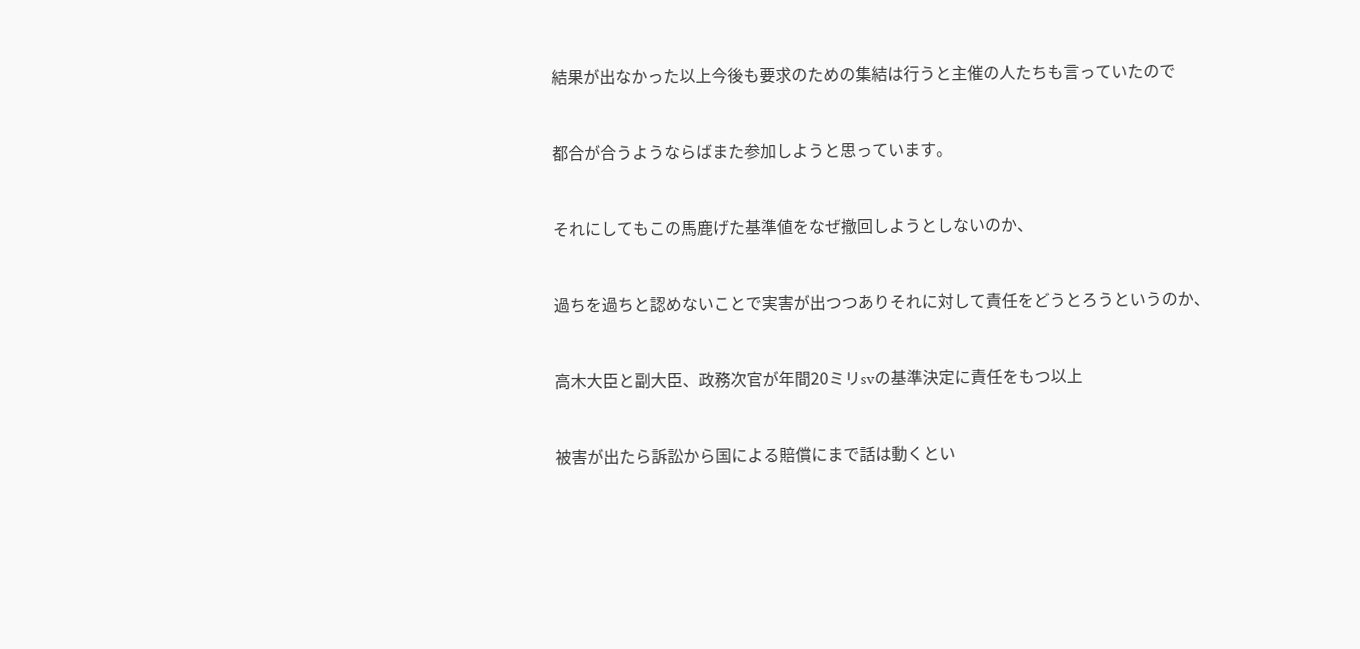結果が出なかった以上今後も要求のための集結は行うと主催の人たちも言っていたので


都合が合うようならばまた参加しようと思っています。


それにしてもこの馬鹿げた基準値をなぜ撤回しようとしないのか、


過ちを過ちと認めないことで実害が出つつありそれに対して責任をどうとろうというのか、


高木大臣と副大臣、政務次官が年間20ミリsvの基準決定に責任をもつ以上


被害が出たら訴訟から国による賠償にまで話は動くとい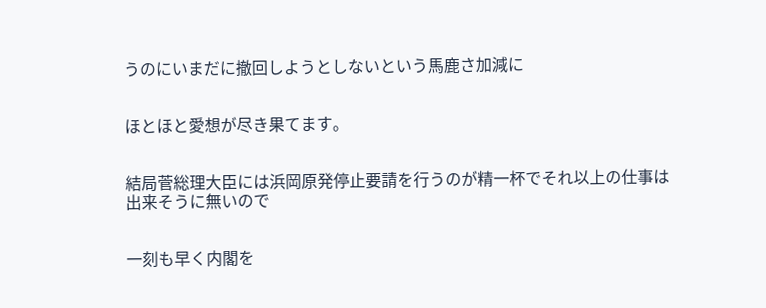うのにいまだに撤回しようとしないという馬鹿さ加減に


ほとほと愛想が尽き果てます。


結局菅総理大臣には浜岡原発停止要請を行うのが精一杯でそれ以上の仕事は出来そうに無いので


一刻も早く内閣を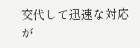交代して迅速な対応が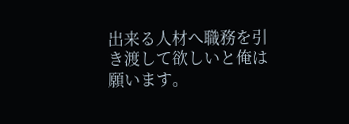出来る人材へ職務を引き渡して欲しいと俺は願います。